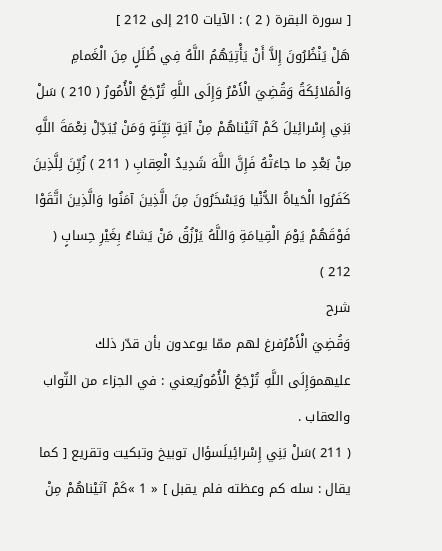[ سورة البقرة ( 2 ) : الآيات 210 إلى 212 ]
هَلْ يَنْظُرُونَ إِلاَّ أَنْ يَأْتِيَهُمُ اللَّهُ فِي ظُلَلٍ مِنَ الْغَمامِ وَالْمَلائِكَةُ وَقُضِيَ الْأَمْرُ وَإِلَى اللَّهِ تُرْجَعُ الْأُمُورُ ( 210 ) سَلْ بَنِي إِسْرائِيلَ كَمْ آتَيْناهُمْ مِنْ آيَةٍ بَيِّنَةٍ وَمَنْ يُبَدِّلْ نِعْمَةَ اللَّهِ مِنْ بَعْدِ ما جاءَتْهُ فَإِنَّ اللَّهَ شَدِيدُ الْعِقابِ ( 211 ) زُيِّنَ لِلَّذِينَ كَفَرُوا الْحَياةُ الدُّنْيا وَيَسْخَرُونَ مِنَ الَّذِينَ آمَنُوا وَالَّذِينَ اتَّقَوْا فَوْقَهُمْ يَوْمَ الْقِيامَةِ وَاللَّهُ يَرْزُقُ مَنْ يَشاءُ بِغَيْرِ حِسابٍ ( 212 )
شرح
وَقُضِيَ الْأَمْرُفرغ لهم ممّا يوعدون بأن قدّر ذلك عليهموَإِلَى اللَّهِ تُرْجَعُ الْأُمُورُيعني : في الجزاء من الثّواب والعقاب .
( 211 )سَلْ بَنِي إِسْرائِيلَسؤال توبيخ وتبكيت وتقريع [ كما يقال : سله كم وعظته فلم يقبل ] « 1 »كَمْ آتَيْناهُمْ مِنْ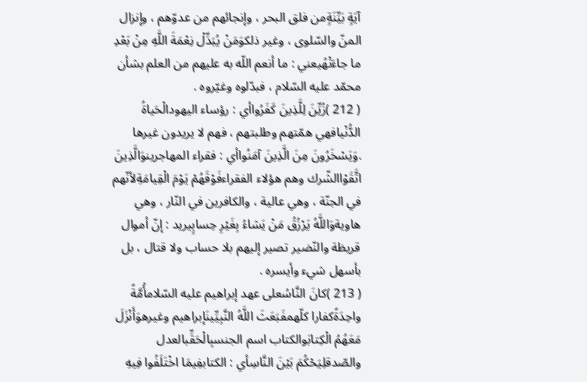آيَةٍ بَيِّنَةٍمن فلق البحر ، وإنجائهم من عدوّهم ، وإنزال المنّ والسّلوى ، وغير ذلكوَمَنْ يُبَدِّلْ نِعْمَةَ اللَّهِ مِنْ بَعْدِ ما جاءَتْهُيعني : ما أنعم اللّه به عليهم من العلم بشأن محمّد عليه السّلام ، فبدّلوه وغيّروه .
( 212 )زُيِّنَ لِلَّذِينَ كَفَرُواأي : رؤساء اليهودالْحَياةُ الدُّنْيافهي همّتهم وطلبتهم ، فهم لا يريدون غيرها .وَيَسْخَرُونَ مِنَ الَّذِينَ آمَنُواأي : فقراء المهاجرينوَالَّذِينَ اتَّقَوْاالشّرك وهم هؤلاء الفقراءفَوْقَهُمْ يَوْمَ الْقِيامَةِلأنّهم في الجنّة ، وهي عالية ، والكافرين في النّار ، وهي هاويةوَاللَّهُ يَرْزُقُ مَنْ يَشاءُ بِغَيْرِ حِسابٍيريد : إنّ أموال قريظة والنّضير تصير إليهم بلا حساب ولا قتال ، بل بأسهل شيء وأيسره .
( 213 )كانَ النَّاسُعلى عهد إبراهيم عليه السّلامأُمَّةً واحِدَةًكفارا كلّهمفَبَعَثَ اللَّهُ النَّبِيِّينَإبراهيم وغيرهوَأَنْزَلَ مَعَهُمُ الْكِتابَوالكتاب اسم الجنسبِالْحَقِّبالعدل والصّدقلِيَحْكُمَ بَيْنَ النَّاسِأي : الكتابفِيمَا اخْتَلَفُوا فِيهِ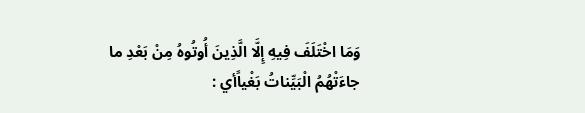وَمَا اخْتَلَفَ فِيهِ إِلَّا الَّذِينَ أُوتُوهُ مِنْ بَعْدِ ما جاءَتْهُمُ الْبَيِّناتُ بَغْياًأي :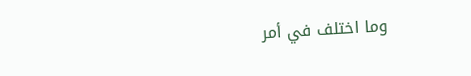وما اختلف في أمر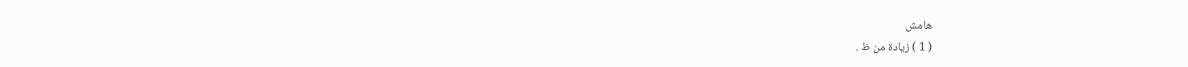هامش
( 1 ) زيادة من ظ .